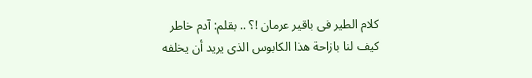كلام الطير فى باقير عرمان !؟ .. بقلم: آدم خاطر
كيف لنا بازاحة هذا الكابوس الذى يريد أن يخلفه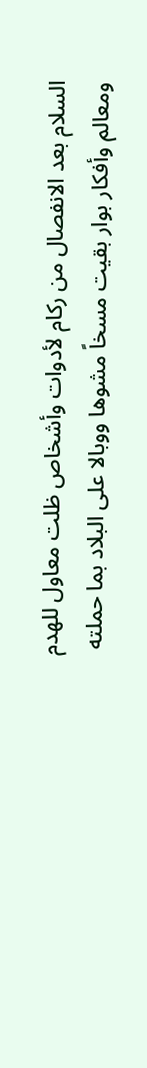السلام بعد الانفصال من ركام لأدوات وأشخاص ظلت معاول للهدم ومعالم وأفكار بوار بقيت مسخاً مشوها ووبالا على البلاد بما حملته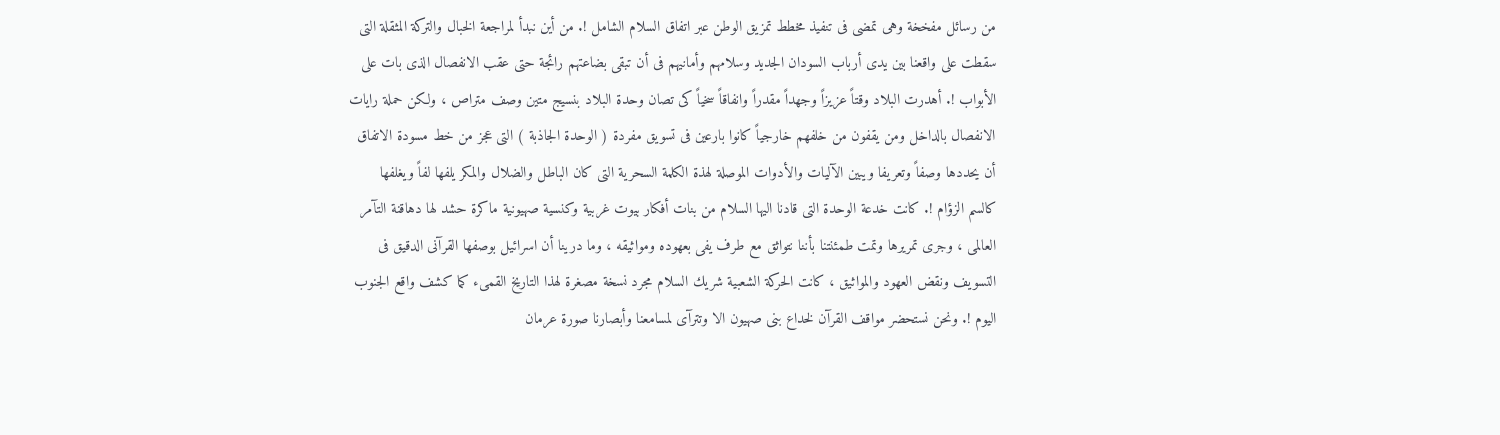من رسائل مفخخة وهى تمضى فى تنفيذ مخطط تمزيق الوطن عبر اتفاق السلام الشامل !. من أين نبدأ لمراجعة الخبال والتركة المثقلة التى سقطت على واقعنا بين يدى أرباب السودان الجديد وسلامهم وأمانيهم فى أن تبقى بضاعتهم رائجة حتى عقب الانفصال الذى بات على الأبواب !. أهدرت البلاد وقتاً عزيزاً وجهداً مقدراً وانفاقاً سخياً كى تصان وحدة البلاد بنسيج متين وصف متراص ، ولكن حملة رايات الانفصال بالداخل ومن يقفون من خلفهم خارجياً كانوا بارعين فى تسويق مفردة ( الوحدة الجاذبة ) التى عجز من خط مسودة الاتفاق أن يحددها وصفاً وتعريفا ويبين الآليات والأدوات الموصلة لهذة الكلمة السحرية التى كان الباطل والضلال والمكر يلفها لفاً ويغلفها كالسم الزؤام !. كانت خدعة الوحدة التى قادنا اليها السلام من بنات أفكار بيوت غربية وكنسية صهيونية ماكرة حشد لها دهاقنة التآمر العالمى ، وجرى تمريرها وتمت طمئنتنا بأننا نتواثق مع طرف يفى بعهوده ومواثيقه ، وما درينا أن اسرائيل بوصفها القرآنى الدقيق فى التسويف ونقض العهود والمواثيق ، كانت الحركة الشعبية شريك السلام مجرد نسخة مصغرة لهذا التاريخ القمىء كما كشف واقع الجنوب اليوم !. ونحن نستحضر مواقف القرآن لخداع بنى صهيون الا وتترآى لمسامعنا وأبصارنا صورة عرمان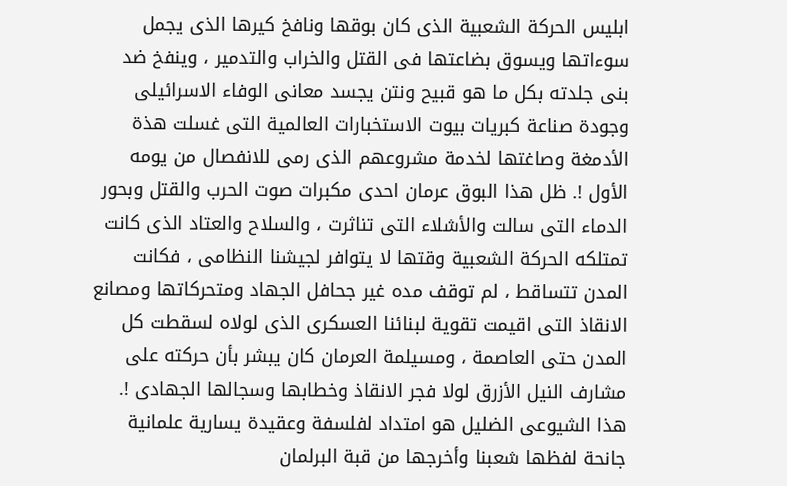ابليس الحركة الشعبية الذى كان بوقها ونافخ كيرها الذى يجمل سوءاتها ويسوق بضاعتها فى القتل والخراب والتدمير ، وينفخ ضد بنى جلدته بكل ما هو قبيح ونتن يجسد معانى الوفاء الاسرائيلى وجودة صناعة كبريات بيوت الاستخبارات العالمية التى غسلت هذة الأدمغة وصاغتها لخدمة مشروعهم الذى رمى للانفصال من يومه الأول !. ظل هذا البوق عرمان احدى مكبرات صوت الحرب والقتل وبحور الدماء التى سالت والأشلاء التى تناثرت ، والسلاح والعتاد الذى كانت تمتلكه الحركة الشعبية وقتها لا يتوافر لجيشنا النظامى ، فكانت المدن تتساقط ، لم توقف مده غير جحافل الجهاد ومتحركاتها ومصانع الانقاذ التى اقيمت تقوية لبنائنا العسكرى الذى لولاه لسقطت كل المدن حتى العاصمة ، ومسيلمة العرمان كان يبشر بأن حركته على مشارف النيل الأزرق لولا فجر الانقاذ وخطابها وسجالها الجهادى !. هذا الشيوعى الضليل هو امتداد لفلسفة وعقيدة يسارية علمانية جانحة لفظها شعبنا وأخرجها من قبة البرلمان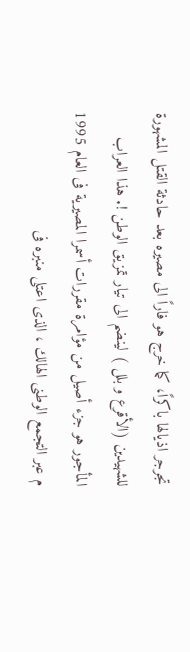تجرجر اذيالها باكراً، كما خرج هو فاراً الى مصيره بعد حادثة القتل المشهورة للشهيدين (الأقرع و بلل ) لينضم الى تيار تمزيق الوطن !. هذا العراب المأجور هو جزء أصيل من مؤامرة مقررات أسمرا المصيرية فى العام 1995 م عبر التجمع الوطنى الهالك ، الذى اعتلى منبره فى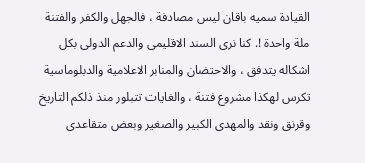القيادة سميه باقان ليس مصادفة ، فالجهل والكفر والفتنة ملة واحدة !. كنا نرى السند الاقليمى والدعم الدولى بكل اشكاله يتدفق ، والاحتضان والمنابر الاعلامية والدبلوماسية تكرس لهكذا مشروع فتنة ، والغايات تتبلور منذ ذلكم التاريخ وقرنق ونقد والمهدى الكبير والصغير وبعض متقاعدى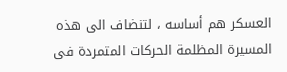العسكر هم أساسه ، لتنضاف الى هذه المسيرة المظلمة الحركات المتمردة فى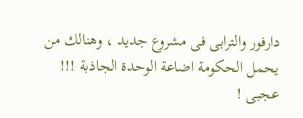دارفور والترابى فى مشروع جديد ، وهنالك من يحمل الحكومة اضاعة الوحدة الجاذبة !!! عجبى !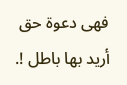فهى دعوة حق أريد بها باطل !.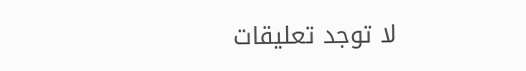لا توجد تعليقات